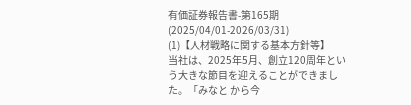有価証券報告書-第165期(2025/04/01-2026/03/31)
(1)【人材戦略に関する基本方針等】
当社は、2025年5月、創立120周年という大きな節目を迎えることができました。「みなと から今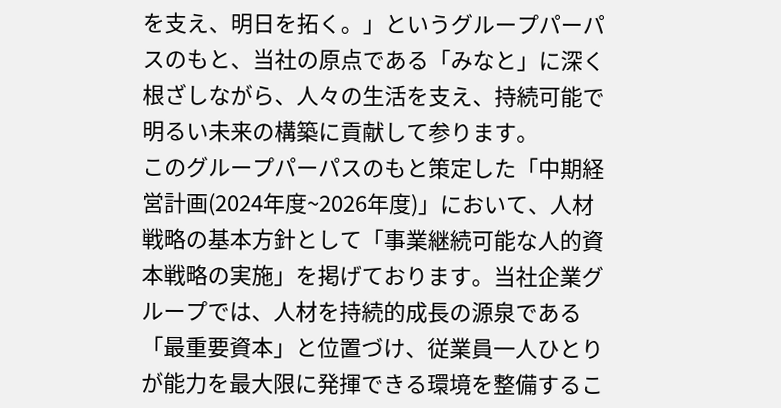を支え、明日を拓く。」というグループパーパスのもと、当社の原点である「みなと」に深く根ざしながら、人々の生活を支え、持続可能で明るい未来の構築に貢献して参ります。
このグループパーパスのもと策定した「中期経営計画(2024年度~2026年度)」において、人材戦略の基本方針として「事業継続可能な人的資本戦略の実施」を掲げております。当社企業グループでは、人材を持続的成長の源泉である「最重要資本」と位置づけ、従業員一人ひとりが能力を最大限に発揮できる環境を整備するこ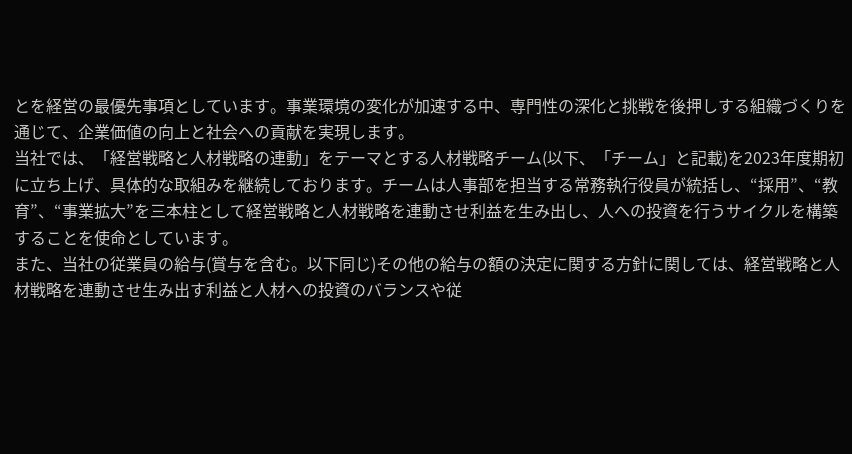とを経営の最優先事項としています。事業環境の変化が加速する中、専門性の深化と挑戦を後押しする組織づくりを通じて、企業価値の向上と社会への貢献を実現します。
当社では、「経営戦略と人材戦略の連動」をテーマとする人材戦略チーム(以下、「チーム」と記載)を2023年度期初に立ち上げ、具体的な取組みを継続しております。チームは人事部を担当する常務執行役員が統括し、“採用”、“教育”、“事業拡大”を三本柱として経営戦略と人材戦略を連動させ利益を生み出し、人への投資を行うサイクルを構築することを使命としています。
また、当社の従業員の給与(賞与を含む。以下同じ)その他の給与の額の決定に関する方針に関しては、経営戦略と人材戦略を連動させ生み出す利益と人材への投資のバランスや従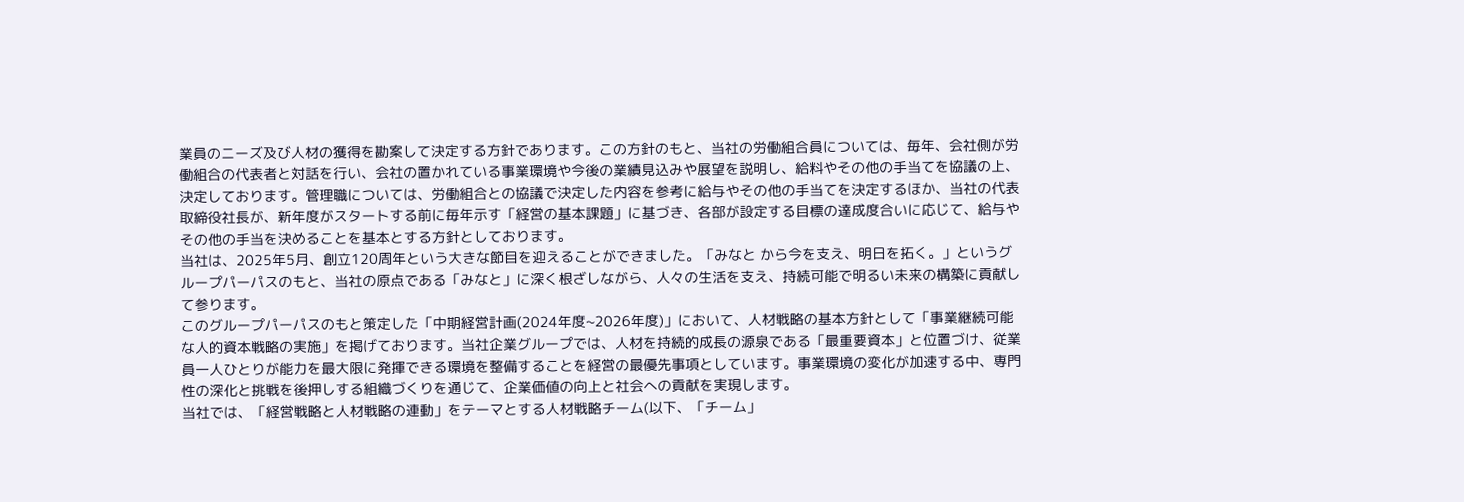業員のニーズ及び人材の獲得を勘案して決定する方針であります。この方針のもと、当社の労働組合員については、毎年、会社側が労働組合の代表者と対話を行い、会社の置かれている事業環境や今後の業績見込みや展望を説明し、給料やその他の手当てを協議の上、決定しております。管理職については、労働組合との協議で決定した内容を参考に給与やその他の手当てを決定するほか、当社の代表取締役社長が、新年度がスタートする前に毎年示す「経営の基本課題」に基づき、各部が設定する目標の達成度合いに応じて、給与やその他の手当を決めることを基本とする方針としております。
当社は、2025年5月、創立120周年という大きな節目を迎えることができました。「みなと から今を支え、明日を拓く。」というグループパーパスのもと、当社の原点である「みなと」に深く根ざしながら、人々の生活を支え、持続可能で明るい未来の構築に貢献して参ります。
このグループパーパスのもと策定した「中期経営計画(2024年度~2026年度)」において、人材戦略の基本方針として「事業継続可能な人的資本戦略の実施」を掲げております。当社企業グループでは、人材を持続的成長の源泉である「最重要資本」と位置づけ、従業員一人ひとりが能力を最大限に発揮できる環境を整備することを経営の最優先事項としています。事業環境の変化が加速する中、専門性の深化と挑戦を後押しする組織づくりを通じて、企業価値の向上と社会への貢献を実現します。
当社では、「経営戦略と人材戦略の連動」をテーマとする人材戦略チーム(以下、「チーム」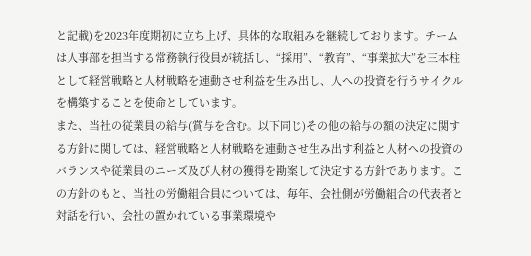と記載)を2023年度期初に立ち上げ、具体的な取組みを継続しております。チームは人事部を担当する常務執行役員が統括し、“採用”、“教育”、“事業拡大”を三本柱として経営戦略と人材戦略を連動させ利益を生み出し、人への投資を行うサイクルを構築することを使命としています。
また、当社の従業員の給与(賞与を含む。以下同じ)その他の給与の額の決定に関する方針に関しては、経営戦略と人材戦略を連動させ生み出す利益と人材への投資のバランスや従業員のニーズ及び人材の獲得を勘案して決定する方針であります。この方針のもと、当社の労働組合員については、毎年、会社側が労働組合の代表者と対話を行い、会社の置かれている事業環境や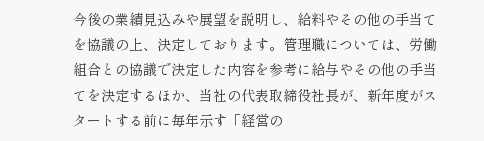今後の業績見込みや展望を説明し、給料やその他の手当てを協議の上、決定しております。管理職については、労働組合との協議で決定した内容を参考に給与やその他の手当てを決定するほか、当社の代表取締役社長が、新年度がスタートする前に毎年示す「経営の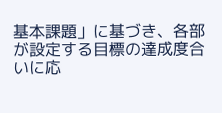基本課題」に基づき、各部が設定する目標の達成度合いに応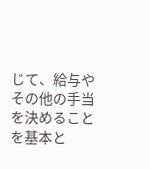じて、給与やその他の手当を決めることを基本と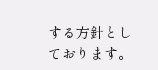する方針としております。